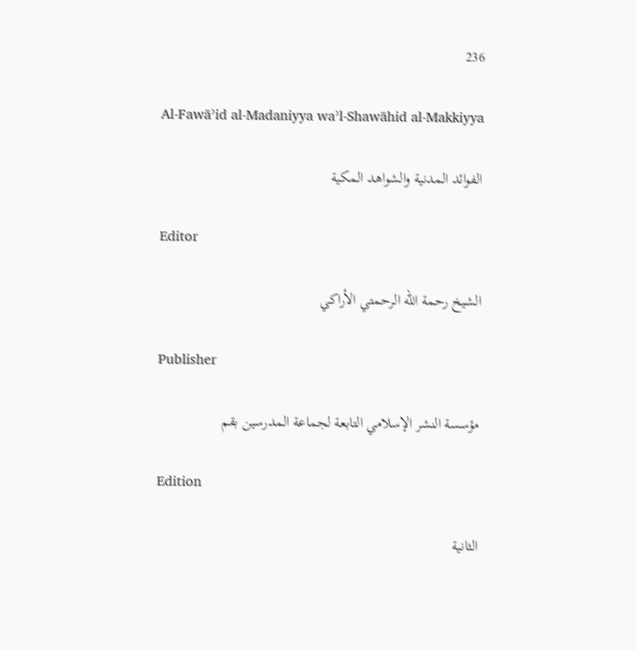236

Al-Fawāʾid al-Madaniyya waʾl-Shawāhid al-Makkiyya

الفوائد المدنية والشواهد المكية

Editor

الشيخ رحمة الله الرحمتي الأراكي

Publisher

مؤسسة النشر الإسلامي التابعة لجماعة المدرسين بقم

Edition

الثانية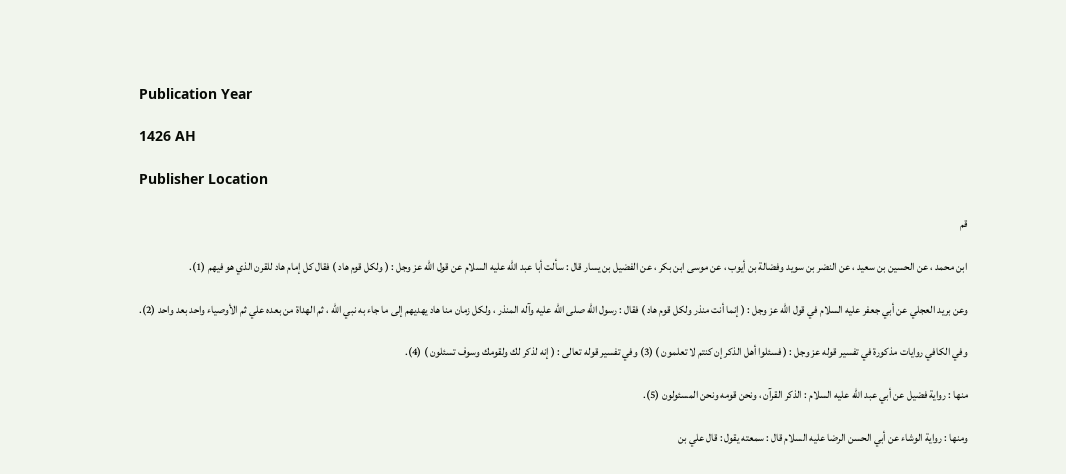Publication Year

1426 AH

Publisher Location

قم

ابن محمد ، عن الحسين بن سعيد ، عن النضر بن سويد وفضالة بن أيوب ، عن موسى ابن بكر ، عن الفضيل بن يسار قال : سألت أبا عبد الله عليه السلام عن قول الله عز وجل : ( ولكل قوم هاد ) فقال كل إمام هاد للقرن الذي هو فيهم (1).

وعن بريد العجلي عن أبي جعفر عليه السلام في قول الله عز وجل : ( إنما أنت منذر ولكل قوم هاد ) فقال : رسول الله صلى الله عليه وآله المنذر ، ولكل زمان منا هاد يهديهم إلى ما جاء به نبي الله ، ثم الهداة من بعده علي ثم الأوصياء واحد بعد واحد (2).

وفي الكافي روايات مذكورة في تفسير قوله عز وجل : ( فسئلوا أهل الذكر إن كنتم لا تعلمون ) (3) وفي تفسير قوله تعالى : ( إنه لذكر لك ولقومك وسوف تسئلون ) (4).

منها : رواية فضيل عن أبي عبد الله عليه السلام : الذكر القرآن ، ونحن قومه ونحن المسئولون (5).

ومنها : رواية الوشاء عن أبي الحسن الرضا عليه السلام قال : سمعته يقول : قال علي بن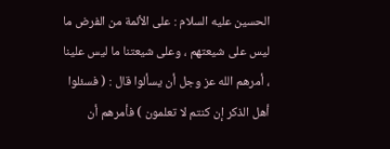الحسين عليه السلام : على الأئمة من الفرض ما ليس على شيعتهم ، وعلى شيعتنا ما ليس علينا ، أمرهم الله عز وجل أن يسألوا قال : ( فسئلوا أهل الذكر إن كنتم لا تعلمون ) فأمرهم أن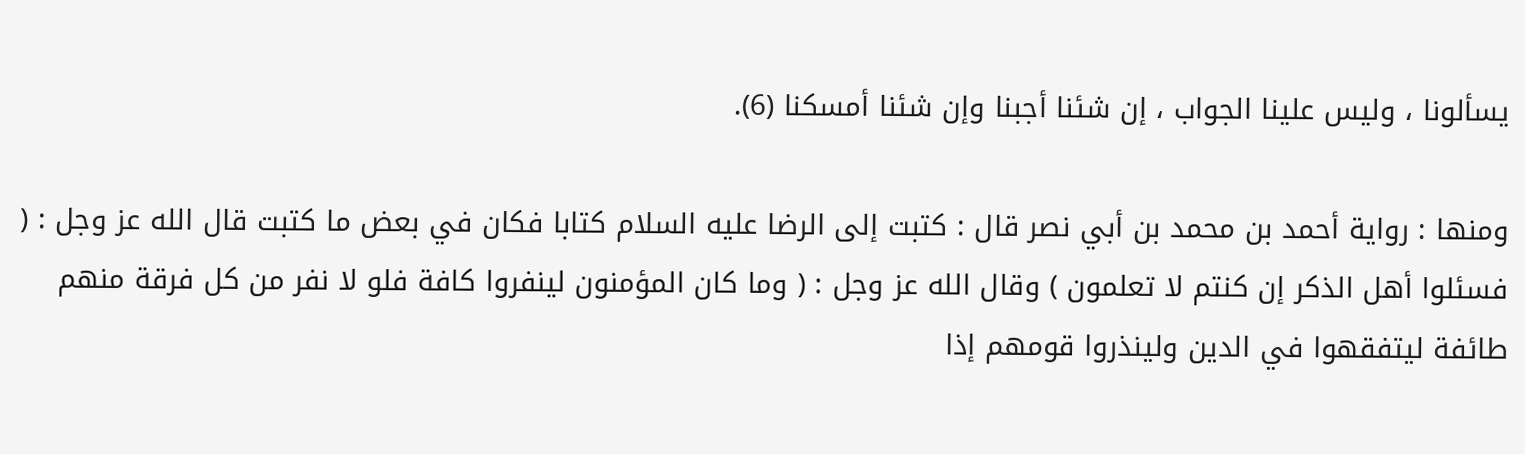يسألونا ، وليس علينا الجواب ، إن شئنا أجبنا وإن شئنا أمسكنا (6).

ومنها : رواية أحمد بن محمد بن أبي نصر قال : كتبت إلى الرضا عليه السلام كتابا فكان في بعض ما كتبت قال الله عز وجل : ( فسئلوا أهل الذكر إن كنتم لا تعلمون ) وقال الله عز وجل : ( وما كان المؤمنون لينفروا كافة فلو لا نفر من كل فرقة منهم طائفة ليتفقهوا في الدين ولينذروا قومهم إذا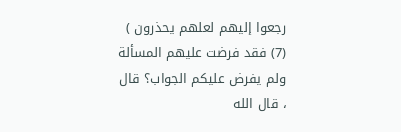رجعوا إليهم لعلهم يحذرون ) (7) فقد فرضت عليهم المسألة ولم يفرض عليكم الجواب؟ قال ، قال الله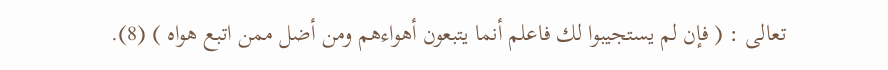تعالى : ( فإن لم يستجيبوا لك فاعلم أنما يتبعون أهواءهم ومن أضل ممن اتبع هواه ) (8).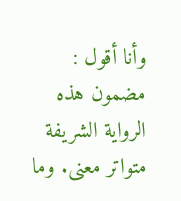وأنا أقول : مضمون هذه الرواية الشريفة متواتر معنى. وما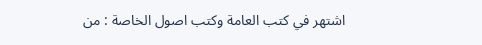اشتهر في كتب العامة وكتب اصول الخاصة : من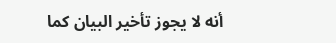أنه لا يجوز تأخير البيان كما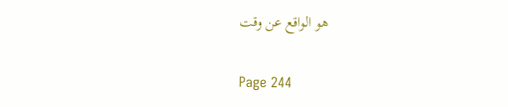هو الواقع عن وقت

Page 244